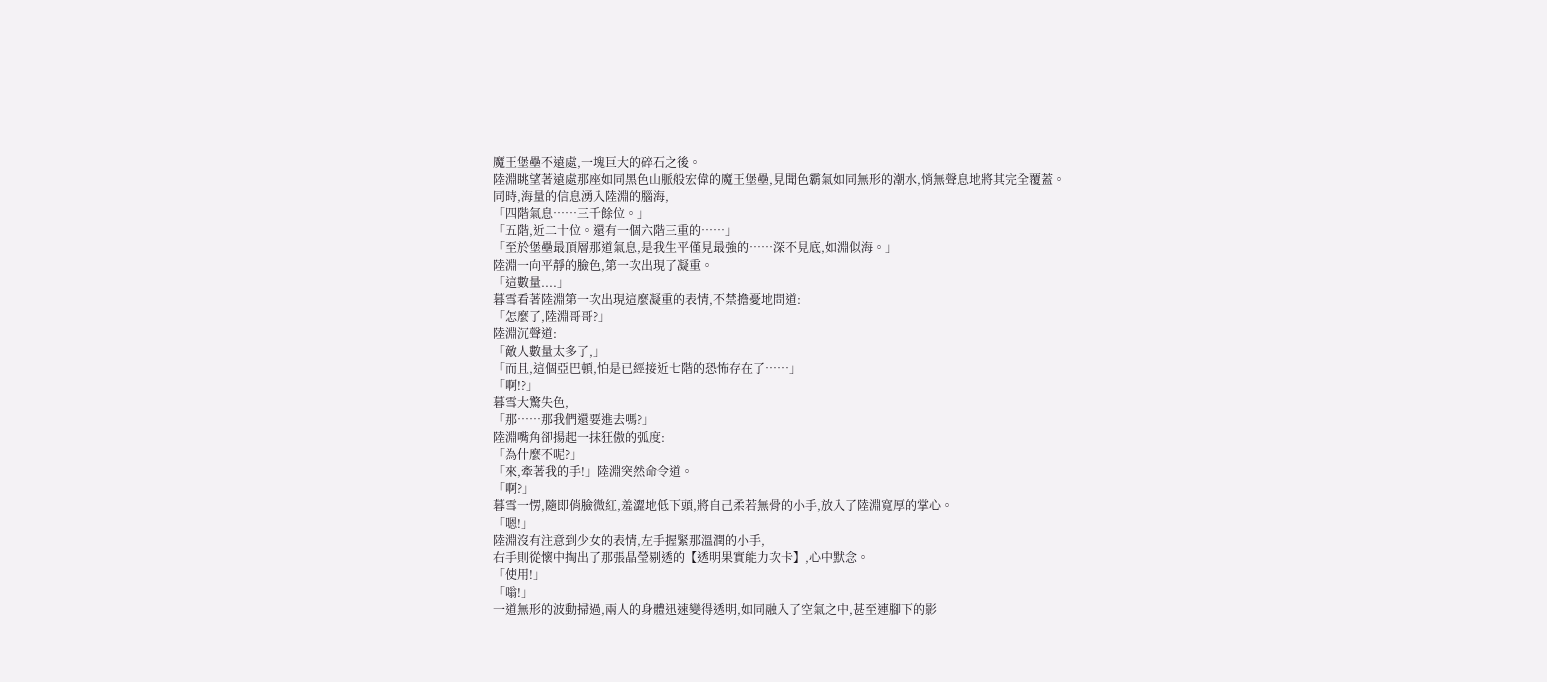魔王堡壘不遠處,一塊巨大的碎石之後。
陸淵眺望著遠處那座如同黑色山脈般宏偉的魔王堡壘,見聞色霸氣如同無形的潮水,悄無聲息地將其完全覆蓋。
同時,海量的信息湧入陸淵的腦海,
「四階氣息……三千餘位。」
「五階,近二十位。還有一個六階三重的……」
「至於堡壘最頂層那道氣息,是我生平僅見最強的……深不見底,如淵似海。」
陸淵一向平靜的臉色,第一次出現了凝重。
「這數量....」
暮雪看著陸淵第一次出現這麼凝重的表情,不禁擔憂地問道:
「怎麼了,陸淵哥哥?」
陸淵沉聲道:
「敵人數量太多了,」
「而且,這個亞巴頓,怕是已經接近七階的恐怖存在了……」
「啊!?」
暮雪大驚失色,
「那……那我們還要進去嗎?」
陸淵嘴角卻揚起一抹狂傲的弧度:
「為什麼不呢?」
「來,牽著我的手!」陸淵突然命令道。
「啊?」
暮雪一愣,隨即俏臉微紅,羞澀地低下頭,將自己柔若無骨的小手,放入了陸淵寬厚的掌心。
「嗯!」
陸淵沒有注意到少女的表情,左手握緊那溫潤的小手,
右手則從懷中掏出了那張晶瑩剔透的【透明果實能力次卡】,心中默念。
「使用!」
「嗡!」
一道無形的波動掃過,兩人的身體迅速變得透明,如同融入了空氣之中,甚至連腳下的影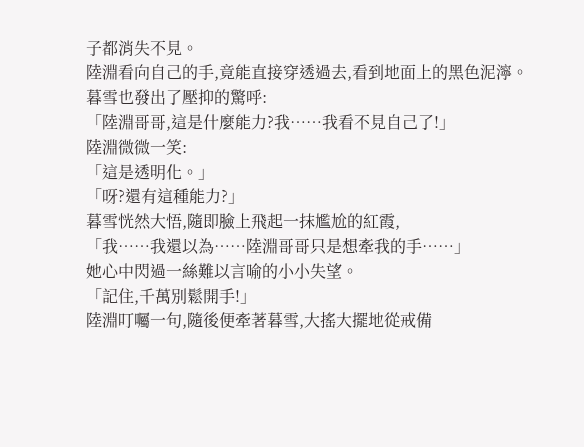子都消失不見。
陸淵看向自己的手,竟能直接穿透過去,看到地面上的黑色泥濘。
暮雪也發出了壓抑的驚呼:
「陸淵哥哥,這是什麼能力?我……我看不見自己了!」
陸淵微微一笑:
「這是透明化。」
「呀?還有這種能力?」
暮雪恍然大悟,隨即臉上飛起一抹尷尬的紅霞,
「我……我還以為……陸淵哥哥只是想牽我的手……」
她心中閃過一絲難以言喻的小小失望。
「記住,千萬別鬆開手!」
陸淵叮囑一句,隨後便牽著暮雪,大搖大擺地從戒備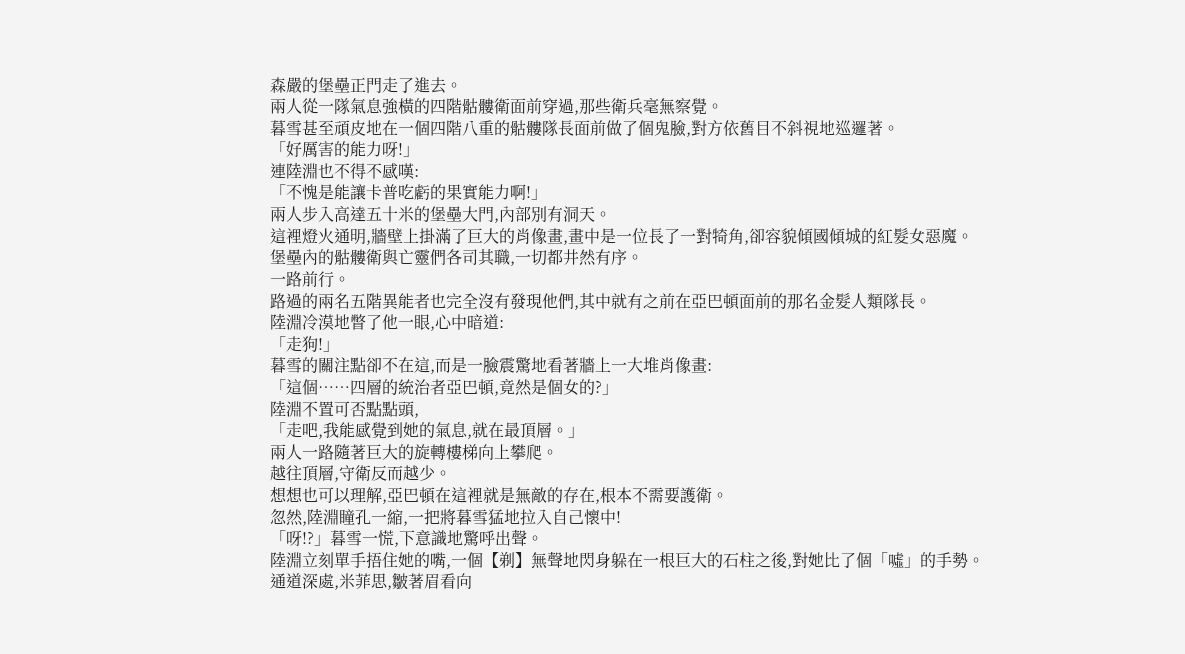森嚴的堡壘正門走了進去。
兩人從一隊氣息強橫的四階骷髏衛面前穿過,那些衛兵毫無察覺。
暮雪甚至頑皮地在一個四階八重的骷髏隊長面前做了個鬼臉,對方依舊目不斜視地巡邏著。
「好厲害的能力呀!」
連陸淵也不得不感嘆:
「不愧是能讓卡普吃虧的果實能力啊!」
兩人步入高達五十米的堡壘大門,內部別有洞天。
這裡燈火通明,牆壁上掛滿了巨大的肖像畫,畫中是一位長了一對犄角,卻容貌傾國傾城的紅髮女惡魔。
堡壘內的骷髏衛與亡靈們各司其職,一切都井然有序。
一路前行。
路過的兩名五階異能者也完全沒有發現他們,其中就有之前在亞巴頓面前的那名金髮人類隊長。
陸淵冷漠地瞥了他一眼,心中暗道:
「走狗!」
暮雪的關注點卻不在這,而是一臉震驚地看著牆上一大堆肖像畫:
「這個……四層的統治者亞巴頓,竟然是個女的?」
陸淵不置可否點點頭,
「走吧,我能感覺到她的氣息,就在最頂層。」
兩人一路隨著巨大的旋轉樓梯向上攀爬。
越往頂層,守衛反而越少。
想想也可以理解,亞巴頓在這裡就是無敵的存在,根本不需要護衛。
忽然,陸淵瞳孔一縮,一把將暮雪猛地拉入自己懷中!
「呀!?」暮雪一慌,下意識地驚呼出聲。
陸淵立刻單手捂住她的嘴,一個【剃】無聲地閃身躲在一根巨大的石柱之後,對她比了個「噓」的手勢。
通道深處,米菲思,皺著眉看向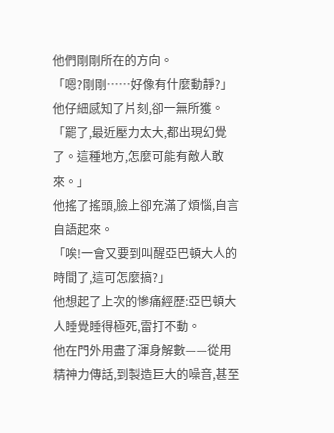他們剛剛所在的方向。
「嗯?剛剛……好像有什麼動靜?」
他仔細感知了片刻,卻一無所獲。
「罷了,最近壓力太大,都出現幻覺了。這種地方,怎麼可能有敵人敢來。」
他搖了搖頭,臉上卻充滿了煩惱,自言自語起來。
「唉!一會又要到叫醒亞巴頓大人的時間了,這可怎麼搞?」
他想起了上次的慘痛經歷:亞巴頓大人睡覺睡得極死,雷打不動。
他在門外用盡了渾身解數——從用精神力傳話,到製造巨大的噪音,甚至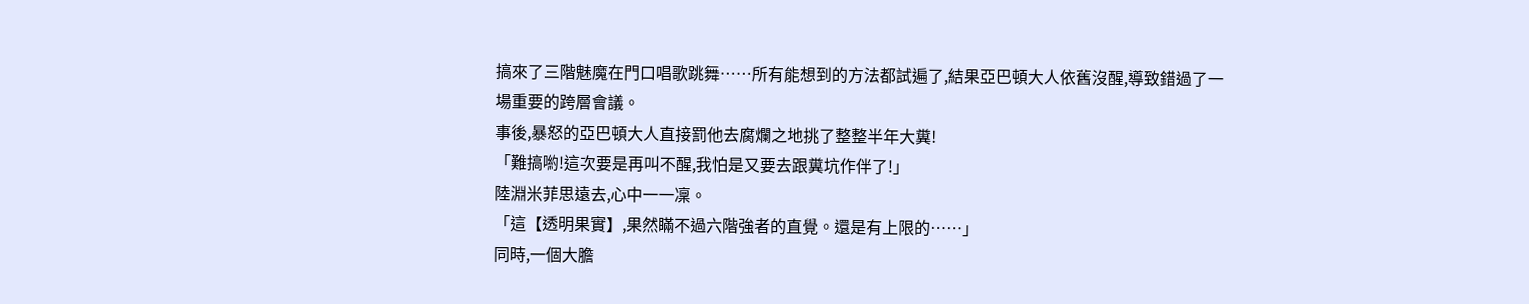搞來了三階魅魔在門口唱歌跳舞……所有能想到的方法都試遍了,結果亞巴頓大人依舊沒醒,導致錯過了一場重要的跨層會議。
事後,暴怒的亞巴頓大人直接罰他去腐爛之地挑了整整半年大糞!
「難搞喲!這次要是再叫不醒,我怕是又要去跟糞坑作伴了!」
陸淵米菲思遠去,心中一一凜。
「這【透明果實】,果然瞞不過六階強者的直覺。還是有上限的……」
同時,一個大膽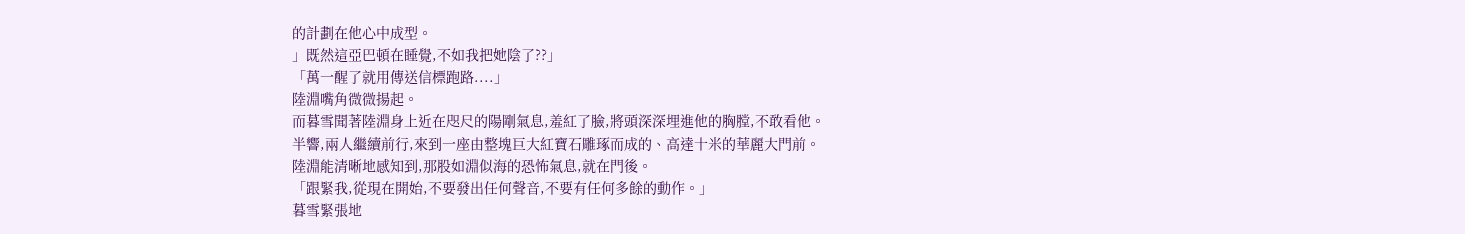的計劃在他心中成型。
」既然這亞巴頓在睡覺,不如我把她陰了??」
「萬一醒了就用傳送信標跑路....」
陸淵嘴角微微揚起。
而暮雪聞著陸淵身上近在咫尺的陽剛氣息,羞紅了臉,將頭深深埋進他的胸膛,不敢看他。
半響,兩人繼續前行,來到一座由整塊巨大紅寶石雕琢而成的、高達十米的華麗大門前。
陸淵能清晰地感知到,那股如淵似海的恐怖氣息,就在門後。
「跟緊我,從現在開始,不要發出任何聲音,不要有任何多餘的動作。」
暮雪緊張地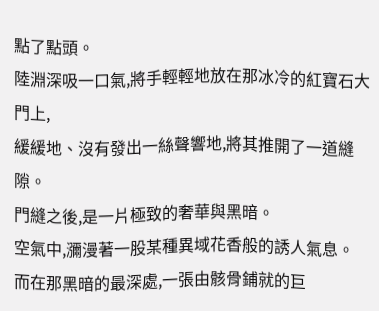點了點頭。
陸淵深吸一口氣,將手輕輕地放在那冰冷的紅寶石大門上,
緩緩地、沒有發出一絲聲響地,將其推開了一道縫隙。
門縫之後,是一片極致的奢華與黑暗。
空氣中,瀰漫著一股某種異域花香般的誘人氣息。
而在那黑暗的最深處,一張由骸骨鋪就的巨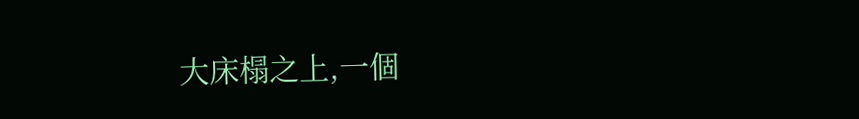大床榻之上,一個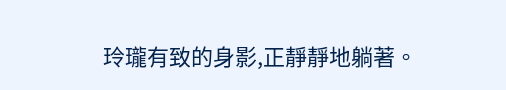玲瓏有致的身影,正靜靜地躺著。